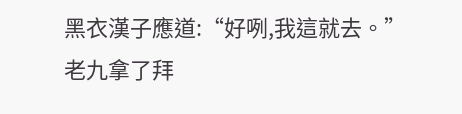黑衣漢子應道:“好咧,我這就去。”
老九拿了拜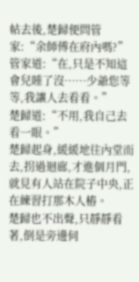帖去後,楚歸便問管家:“余師傅在府內嗎?”
管家道:“在,只是不知這會兒睡了沒……少爺您等等,我讓人去看看。”
楚歸道:“不用,我自己去看一眼。”
楚歸起身,緩緩地往內堂而去,拐過迴廊,才進個月門,就見有人站在院子中央,正在練習打那木人樁。
楚歸也不出聲,只靜靜看著,倒是旁邊伺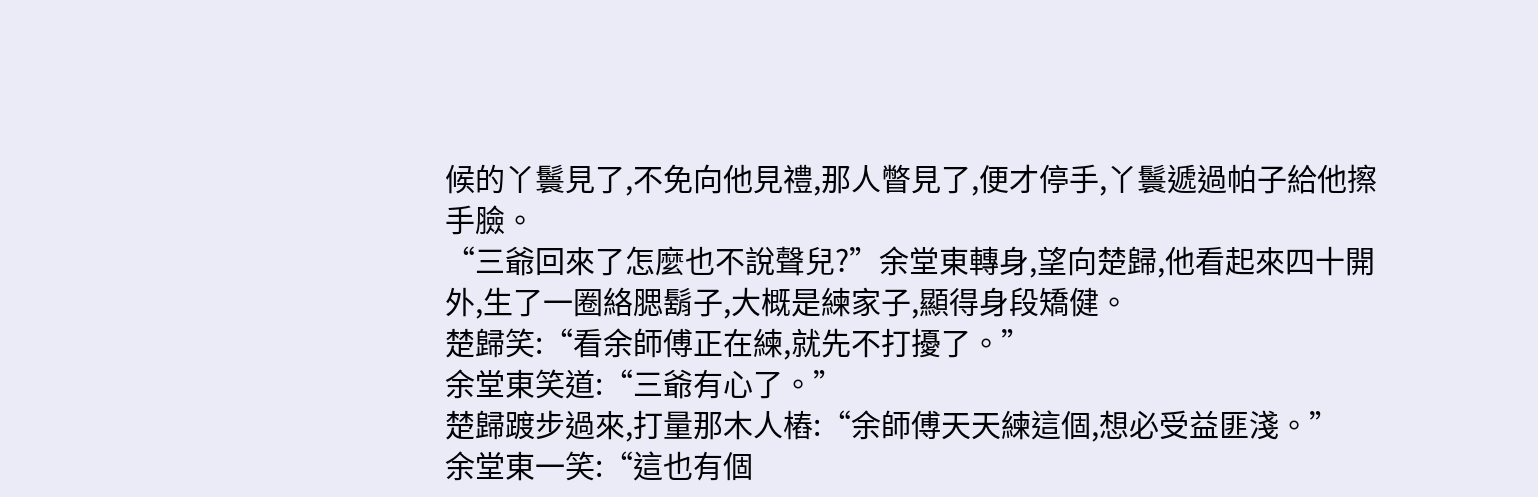候的丫鬟見了,不免向他見禮,那人瞥見了,便才停手,丫鬟遞過帕子給他擦手臉。
“三爺回來了怎麼也不說聲兒?”余堂東轉身,望向楚歸,他看起來四十開外,生了一圈絡腮鬍子,大概是練家子,顯得身段矯健。
楚歸笑:“看余師傅正在練,就先不打擾了。”
余堂東笑道:“三爺有心了。”
楚歸踱步過來,打量那木人樁:“余師傅天天練這個,想必受益匪淺。”
余堂東一笑:“這也有個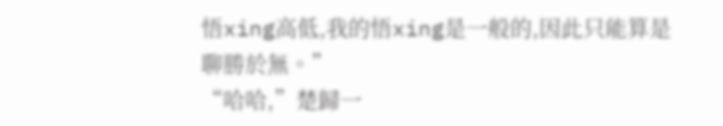悟xing高低,我的悟xing是一般的,因此只能算是聊勝於無。”
“哈哈,”楚歸一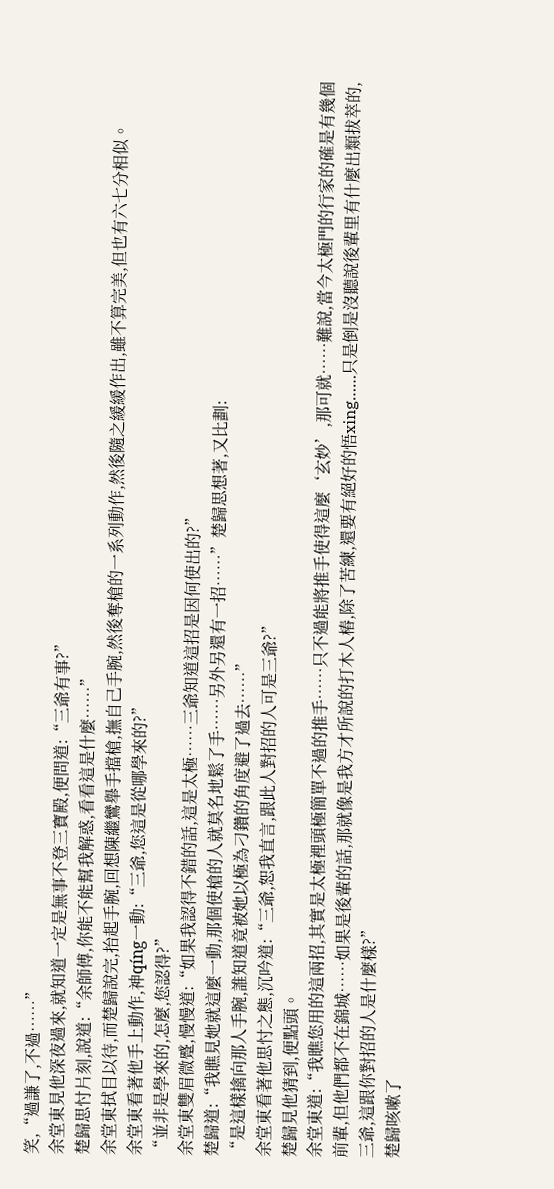笑,“過謙了,不過……”
余堂東見他深夜過來,就知道一定是無事不登三寶殿,便問道:“三爺有事?”
楚歸思忖片刻,說道:“余師傅,你能不能幫我解惑,看看這是什麼……”
余堂東拭目以待,而楚歸說完,抬起手腕,回想陳繼鸞舉手擋槍,撫自己手腕,然後奪槍的一系列動作,然後隨之緩緩作出,雖不算完美,但也有六七分相似。
余堂東看著他手上動作,神qíng一動:“三爺,您這是從哪學來的?”
“並非是學來的,怎麼,您認得?”
余堂東雙眉微蹙,慢慢道:“如果我認得不錯的話,這是太極……三爺知道這招是因何使出的?”
楚歸道:“我瞧見她就這麼一動,那個使槍的人就莫名地鬆了手……另外另還有一招……”楚歸思想著,又比劃:
“是這樣擒向那人手腕,誰知道竟被她以極為刁鑽的角度避了過去……”
余堂東看著他思忖之態,沉吟道:“三爺,恕我直言,跟此人對招的人可是三爺?”
楚歸見他猜到,便點頭。
余堂東道:“我瞧您用的這兩招,其實是太極裡頭極簡單不過的推手……只不過能將推手使得這麼‘玄妙’,那可就……難說,當今太極門的行家的確是有幾個前輩,但他們都不在錦城……如果是後輩的話,那就像是我方才所說的打木人樁,除了苦練,還要有絕好的悟xing……只是倒是沒聽說後輩里有什麼出類拔萃的,三爺,這跟你對招的人是什麼樣?”
楚歸咳嗽了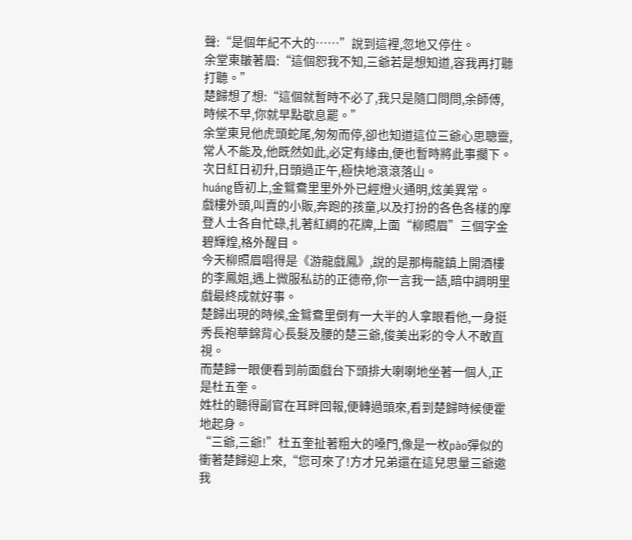聲:“是個年紀不大的……”說到這裡,忽地又停住。
余堂東皺著眉:“這個恕我不知,三爺若是想知道,容我再打聽打聽。”
楚歸想了想:“這個就暫時不必了,我只是隨口問問,余師傅,時候不早,你就早點歇息罷。”
余堂東見他虎頭蛇尾,匆匆而停,卻也知道這位三爺心思聰靈,常人不能及,他既然如此,必定有緣由,便也暫時將此事擱下。
次日紅日初升,日頭過正午,極快地滾滾落山。
huáng昏初上,金鴛鴦里里外外已經燈火通明,炫美異常。
戲樓外頭,叫賣的小販,奔跑的孩童,以及打扮的各色各樣的摩登人士各自忙碌,扎著紅綢的花牌,上面“柳照眉”三個字金碧輝煌,格外醒目。
今天柳照眉唱得是《游龍戲鳳》,說的是那梅龍鎮上開酒樓的李鳳姐,遇上微服私訪的正德帝,你一言我一語,暗中調明里戲最終成就好事。
楚歸出現的時候,金鴛鴦里倒有一大半的人拿眼看他,一身挺秀長袍華錦背心長髮及腰的楚三爺,俊美出彩的令人不敢直視。
而楚歸一眼便看到前面戲台下頭排大喇喇地坐著一個人,正是杜五奎。
姓杜的聽得副官在耳畔回報,便轉過頭來,看到楚歸時候便霍地起身。
“三爺,三爺!”杜五奎扯著粗大的嗓門,像是一枚pào彈似的衝著楚歸迎上來,“您可來了!方才兄弟還在這兒思量三爺邀我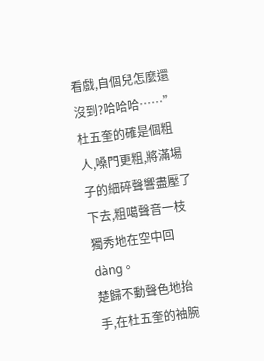看戲,自個兒怎麼還沒到?哈哈哈……”
杜五奎的確是個粗人,嗓門更粗,將滿場子的細碎聲響盡壓了下去,粗噶聲音一枝獨秀地在空中回dàng。
楚歸不動聲色地抬手,在杜五奎的袖腕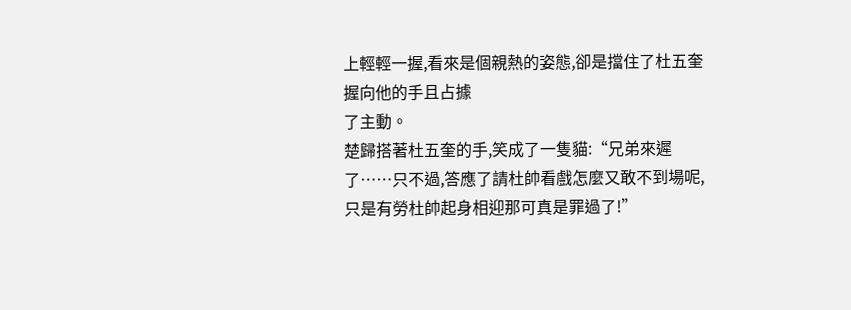上輕輕一握,看來是個親熱的姿態,卻是擋住了杜五奎握向他的手且占據
了主動。
楚歸搭著杜五奎的手,笑成了一隻貓:“兄弟來遲了……只不過,答應了請杜帥看戲怎麼又敢不到場呢,只是有勞杜帥起身相迎那可真是罪過了!”